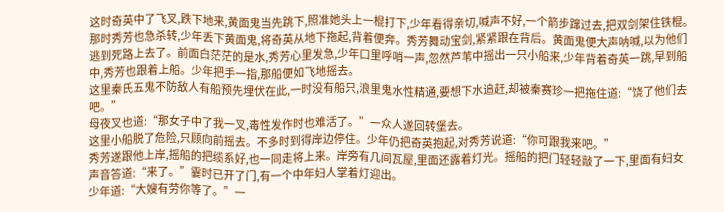这时奇英中了飞叉,跌下地来,黄面鬼当先跳下,照准她头上一棍打下,少年看得亲切,喊声不好,一个箭步蹿过去,把双剑架住铁棍。那时秀芳也急杀转,少年丢下黄面鬼,将奇英从地下拖起,背着便奔。秀芳舞动宝剑,紧紧跟在背后。黄面鬼便大声呐喊,以为他们逃到死路上去了。前面白茫茫的是水,秀芳心里发急,少年口里呼哨一声,忽然芦苇中摇出一只小船来,少年背着奇英一跳,早到船中,秀芳也跟着上船。少年把手一指,那船便如飞地摇去。
这里秦氏五鬼不防敌人有船预先埋伏在此,一时没有船只,浪里鬼水性精通,要想下水追赶,却被秦赛珍一把拖住道:“饶了他们去吧。”
母夜叉也道:“那女子中了我一叉,毒性发作时也难活了。”一众人遂回转堡去。
这里小船脱了危险,只顾向前摇去。不多时到得岸边停住。少年仍把奇英抱起,对秀芳说道:“你可跟我来吧。”
秀芳遂跟他上岸,摇船的把缆系好,也一同走将上来。岸旁有几间瓦屋,里面还露着灯光。摇船的把门轻轻敲了一下,里面有妇女声音答道:“来了。”霎时已开了门,有一个中年妇人掌着灯迎出。
少年道:“大嫂有劳你等了。”一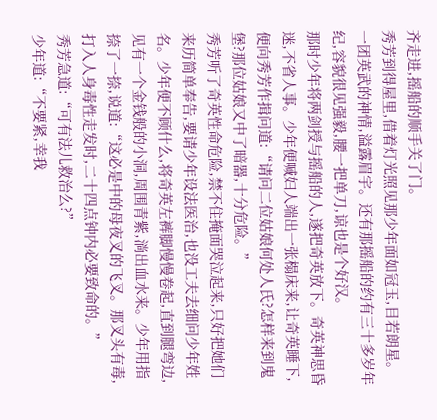齐走进,摇船的顺手关了门。
秀芳到得屋里,借着灯光照见那少年面如冠玉,目若朗星。一团英武的神情,溢露眉宇。还有那摇船的约有三十多岁年纪,容貌很见强毅,腰一把单刀,谅也是个好汉。
那时少年将两剑授与摇船的人,遂把奇英放下。奇英神思昏迷,不省人事。少年便喊妇人端出一张榻床来,让奇英睡下,便向秀芳作揖问道:“请问二位姑娘何处人氏?怎样来到鬼堡?那位姑娘又中了暗器,十分危险。”
秀芳听了奇英性命危险,禁不住掩面哭泣起来,只好把她们来历简单奉告,要请少年设法医治,也没工夫去细问少年姓名。少年便不顾什么,将奇英左裤脚慢慢卷起,直到腿弯边,见有一个金钱般的小洞,周围青紫,淌出血水来。少年用指捺了一捺,说道:“这必是中的母夜叉的飞叉。那叉头有毒,打入人身毒性走发时,二十四点钟内必要致命的。”
秀芳急道:“可有法儿救治么?”
少年道:“不要紧,幸我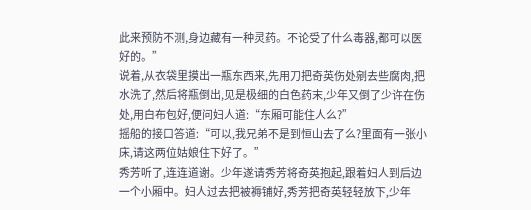此来预防不测,身边藏有一种灵药。不论受了什么毒器,都可以医好的。”
说着,从衣袋里摸出一瓶东西来,先用刀把奇英伤处剜去些腐肉,把水洗了,然后将瓶倒出,见是极细的白色药末,少年又倒了少许在伤处,用白布包好,便问妇人道:“东厢可能住人么?”
摇船的接口答道:“可以,我兄弟不是到恒山去了么?里面有一张小床,请这两位姑娘住下好了。”
秀芳听了,连连道谢。少年遂请秀芳将奇英抱起,跟着妇人到后边一个小厢中。妇人过去把被褥铺好,秀芳把奇英轻轻放下,少年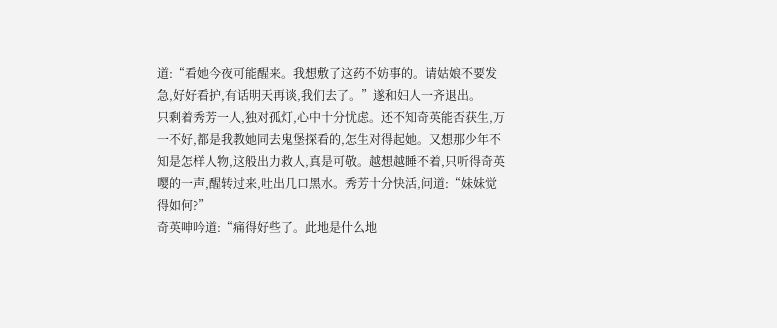道:“看她今夜可能醒来。我想敷了这药不妨事的。请姑娘不要发急,好好看护,有话明天再谈,我们去了。”遂和妇人一齐退出。
只剩着秀芳一人,独对孤灯,心中十分忧虑。还不知奇英能否获生,万一不好,都是我教她同去鬼堡探看的,怎生对得起她。又想那少年不知是怎样人物,这般出力救人,真是可敬。越想越睡不着,只听得奇英嘤的一声,醒转过来,吐出几口黑水。秀芳十分快活,问道:“妹妹觉得如何?”
奇英呻吟道:“痛得好些了。此地是什么地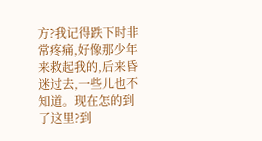方?我记得跌下时非常疼痛,好像那少年来救起我的,后来昏迷过去,一些儿也不知道。现在怎的到了这里?到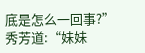底是怎么一回事?”
秀芳道:“妹妹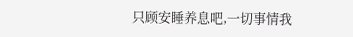只顾安睡养息吧,一切事情我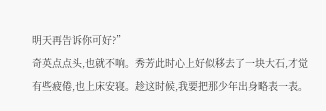明天再告诉你可好?”
奇英点点头,也就不响。秀芳此时心上好似移去了一块大石,才觉有些疲倦,也上床安寝。趁这时候,我要把那少年出身略表一表。